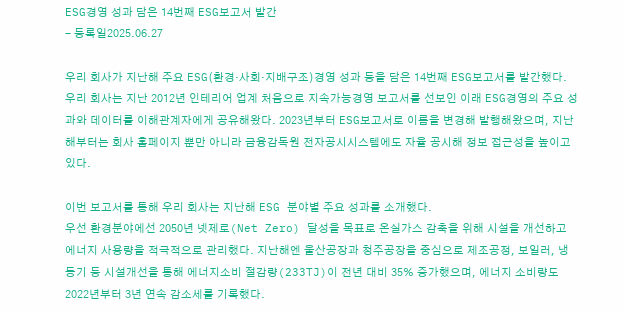ESG경영 성과 담은 14번째 ESG보고서 발간
- 등록일2025.06.27

우리 회사가 지난해 주요 ESG(환경·사회·지배구조)경영 성과 등을 담은 14번째 ESG보고서를 발간했다.
우리 회사는 지난 2012년 인테리어 업계 처음으로 지속가능경영 보고서를 선보인 이래 ESG경영의 주요 성과와 데이터를 이해관계자에게 공유해왔다. 2023년부터 ESG보고서로 이름을 변경해 발행해왔으며, 지난해부터는 회사 홈페이지 뿐만 아니라 금융감독원 전자공시시스템에도 자율 공시해 정보 접근성을 높이고 있다.

이번 보고서를 통해 우리 회사는 지난해 ESG 분야별 주요 성과를 소개했다.
우선 환경분야에선 2050년 넷제로(Net Zero) 달성을 목표로 온실가스 감축을 위해 시설을 개선하고 에너지 사용량을 적극적으로 관리했다. 지난해엔 울산공장과 청주공장을 중심으로 제조공정, 보일러, 냉동기 등 시설개선을 통해 에너지소비 절감량(233TJ)이 전년 대비 35% 증가했으며, 에너지 소비량도 2022년부터 3년 연속 감소세를 기록했다.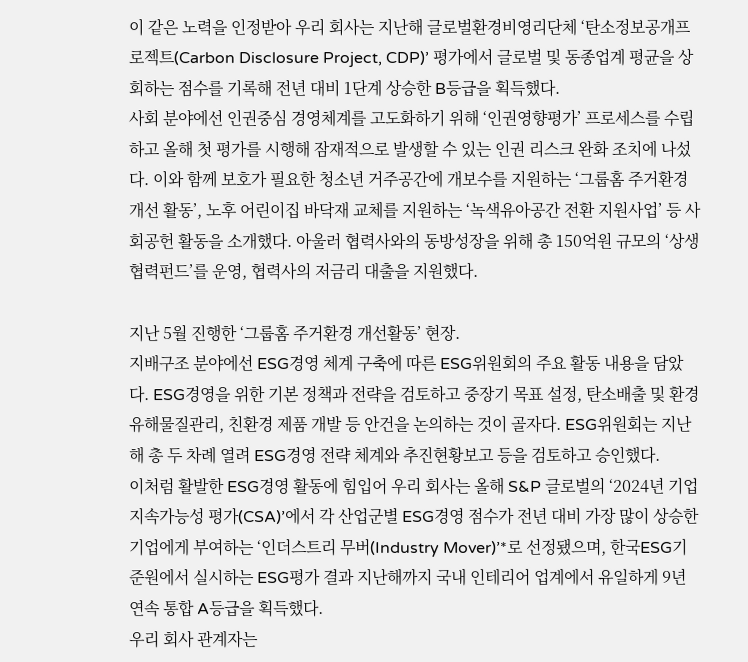이 같은 노력을 인정받아 우리 회사는 지난해 글로벌환경비영리단체 ‘탄소정보공개프로젝트(Carbon Disclosure Project, CDP)’ 평가에서 글로벌 및 동종업계 평균을 상회하는 점수를 기록해 전년 대비 1단계 상승한 B등급을 획득했다.
사회 분야에선 인권중심 경영체계를 고도화하기 위해 ‘인권영향평가’ 프로세스를 수립하고 올해 첫 평가를 시행해 잠재적으로 발생할 수 있는 인권 리스크 완화 조치에 나섰다. 이와 함께 보호가 필요한 청소년 거주공간에 개보수를 지원하는 ‘그룹홈 주거환경 개선 활동’, 노후 어린이집 바닥재 교체를 지원하는 ‘녹색유아공간 전환 지원사업’ 등 사회공헌 활동을 소개했다. 아울러 협력사와의 동방성장을 위해 총 150억원 규모의 ‘상생협력펀드’를 운영, 협력사의 저금리 대출을 지원했다.

지난 5월 진행한 ‘그룹홈 주거환경 개선활동’ 현장.
지배구조 분야에선 ESG경영 체계 구축에 따른 ESG위원회의 주요 활동 내용을 담았다. ESG경영을 위한 기본 정책과 전략을 검토하고 중장기 목표 설정, 탄소배출 및 환경유해물질관리, 친환경 제품 개발 등 안건을 논의하는 것이 골자다. ESG위원회는 지난해 총 두 차례 열려 ESG경영 전략 체계와 추진현황보고 등을 검토하고 승인했다.
이처럼 활발한 ESG경영 활동에 힘입어 우리 회사는 올해 S&P 글로벌의 ‘2024년 기업 지속가능성 평가(CSA)’에서 각 산업군별 ESG경영 점수가 전년 대비 가장 많이 상승한 기업에게 부여하는 ‘인더스트리 무버(Industry Mover)’*로 선정됐으며, 한국ESG기준원에서 실시하는 ESG평가 결과 지난해까지 국내 인테리어 업계에서 유일하게 9년 연속 통합 A등급을 획득했다.
우리 회사 관계자는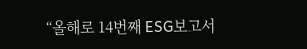“올해로 14번째 ESG보고서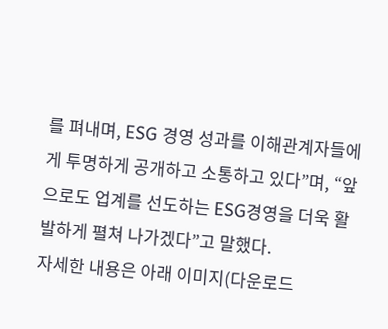를 펴내며, ESG 경영 성과를 이해관계자들에게 투명하게 공개하고 소통하고 있다”며, “앞으로도 업계를 선도하는 ESG경영을 더욱 활발하게 펼쳐 나가겠다”고 말했다.
자세한 내용은 아래 이미지(다운로드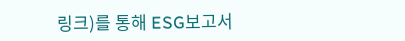링크)를 통해 ESG보고서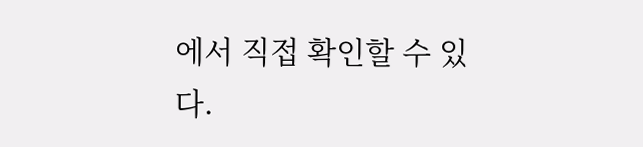에서 직접 확인할 수 있다.